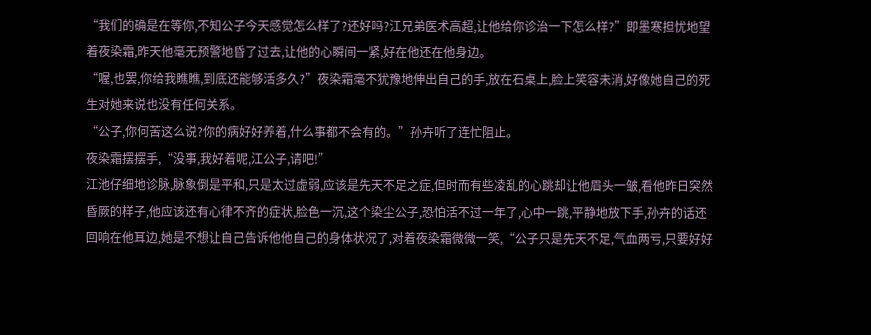“我们的确是在等你,不知公子今天感觉怎么样了?还好吗?江兄弟医术高超,让他给你诊治一下怎么样?”即墨寒担忧地望着夜染霜,昨天他毫无预警地昏了过去,让他的心瞬间一紧,好在他还在他身边。
“喔,也罢,你给我瞧瞧,到底还能够活多久?”夜染霜毫不犹豫地伸出自己的手,放在石桌上,脸上笑容未消,好像她自己的死生对她来说也没有任何关系。
“公子,你何苦这么说?你的病好好养着,什么事都不会有的。”孙卉听了连忙阻止。
夜染霜摆摆手,“没事,我好着呢,江公子,请吧!”
江池仔细地诊脉,脉象倒是平和,只是太过虚弱,应该是先天不足之症,但时而有些凌乱的心跳却让他眉头一皱,看他昨日突然昏厥的样子,他应该还有心律不齐的症状,脸色一沉,这个染尘公子,恐怕活不过一年了,心中一跳,平静地放下手,孙卉的话还回响在他耳边,她是不想让自己告诉他他自己的身体状况了,对着夜染霜微微一笑,“公子只是先天不足,气血两亏,只要好好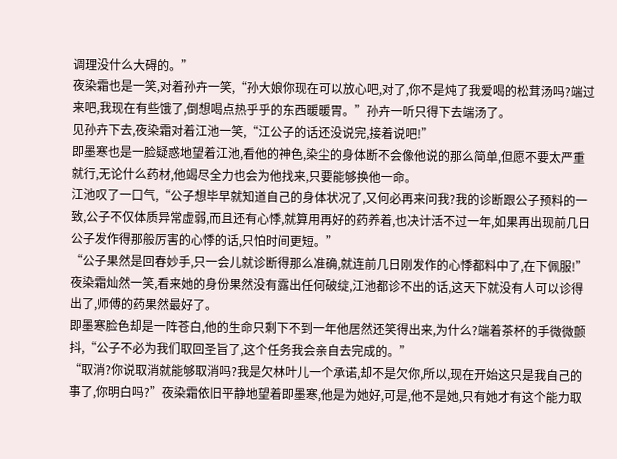调理没什么大碍的。”
夜染霜也是一笑,对着孙卉一笑,“孙大娘你现在可以放心吧,对了,你不是炖了我爱喝的松茸汤吗?端过来吧,我现在有些饿了,倒想喝点热乎乎的东西暖暖胃。”孙卉一听只得下去端汤了。
见孙卉下去,夜染霜对着江池一笑,“江公子的话还没说完,接着说吧!”
即墨寒也是一脸疑惑地望着江池,看他的神色,染尘的身体断不会像他说的那么简单,但愿不要太严重就行,无论什么药材,他竭尽全力也会为他找来,只要能够换他一命。
江池叹了一口气,“公子想毕早就知道自己的身体状况了,又何必再来问我?我的诊断跟公子预料的一致,公子不仅体质异常虚弱,而且还有心悸,就算用再好的药养着,也决计活不过一年,如果再出现前几日公子发作得那般厉害的心悸的话,只怕时间更短。”
“公子果然是回春妙手,只一会儿就诊断得那么准确,就连前几日刚发作的心悸都料中了,在下佩服!”夜染霜灿然一笑,看来她的身份果然没有露出任何破绽,江池都诊不出的话,这天下就没有人可以诊得出了,师傅的药果然最好了。
即墨寒脸色却是一阵苍白,他的生命只剩下不到一年他居然还笑得出来,为什么?端着茶杯的手微微颤抖,“公子不必为我们取回圣旨了,这个任务我会亲自去完成的。”
“取消?你说取消就能够取消吗?我是欠林叶儿一个承诺,却不是欠你,所以,现在开始这只是我自己的事了,你明白吗?”夜染霜依旧平静地望着即墨寒,他是为她好,可是,他不是她,只有她才有这个能力取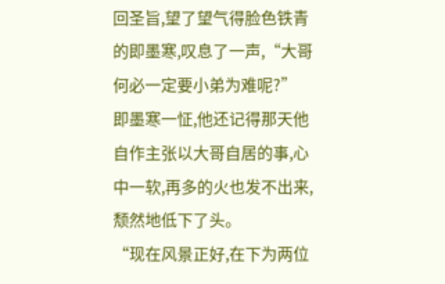回圣旨,望了望气得脸色铁青的即墨寒,叹息了一声,“大哥何必一定要小弟为难呢?”
即墨寒一怔,他还记得那天他自作主张以大哥自居的事,心中一软,再多的火也发不出来,颓然地低下了头。
“现在风景正好,在下为两位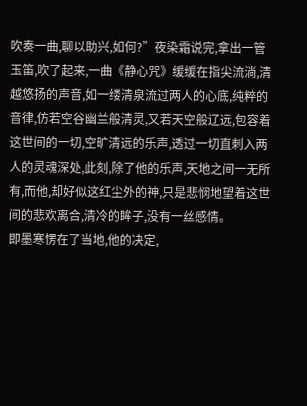吹奏一曲,聊以助兴,如何?”夜染霜说完,拿出一管玉笛,吹了起来,一曲《静心咒》缓缓在指尖流淌,清越悠扬的声音,如一缕清泉流过两人的心底,纯粹的音律,仿若空谷幽兰般清灵,又若天空般辽远,包容着这世间的一切,空旷清远的乐声,透过一切直刺入两人的灵魂深处,此刻,除了他的乐声,天地之间一无所有,而他,却好似这红尘外的神,只是悲悯地望着这世间的悲欢离合,清冷的眸子,没有一丝感情。
即墨寒愣在了当地,他的决定,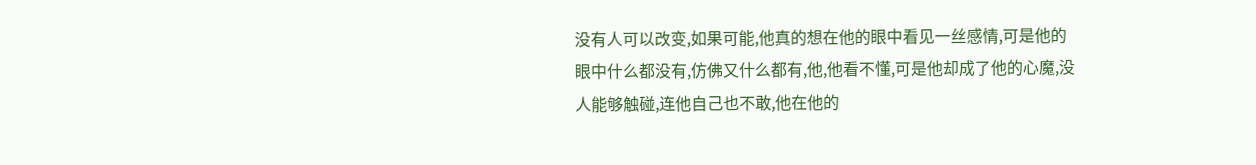没有人可以改变,如果可能,他真的想在他的眼中看见一丝感情,可是他的眼中什么都没有,仿佛又什么都有,他,他看不懂,可是他却成了他的心魔,没人能够触碰,连他自己也不敢,他在他的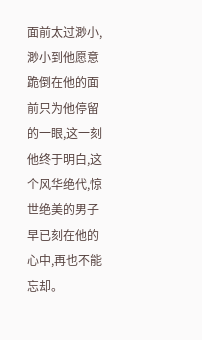面前太过渺小,渺小到他愿意跪倒在他的面前只为他停留的一眼,这一刻他终于明白,这个风华绝代,惊世绝美的男子早已刻在他的心中,再也不能忘却。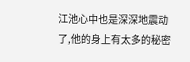江池心中也是深深地震动了,他的身上有太多的秘密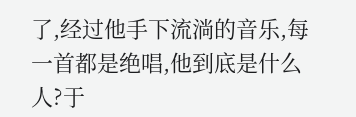了,经过他手下流淌的音乐,每一首都是绝唱,他到底是什么人?于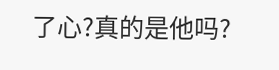了心?真的是他吗?